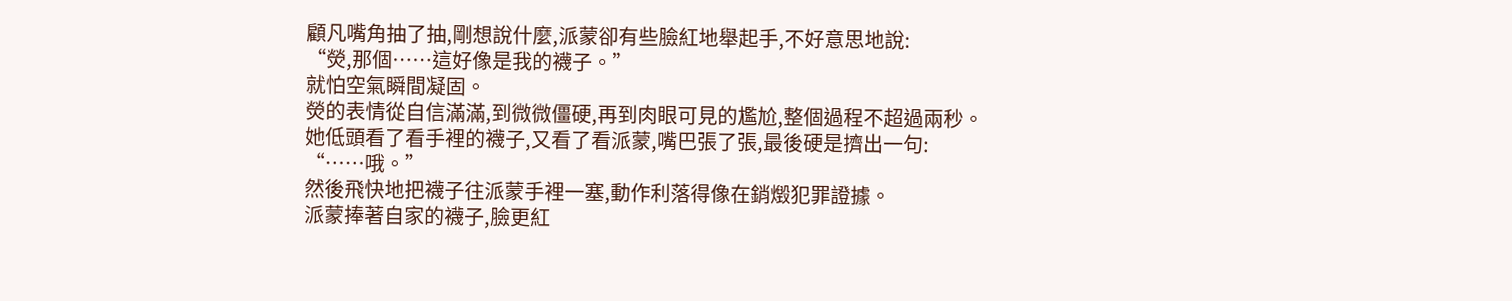顧凡嘴角抽了抽,剛想說什麼,派蒙卻有些臉紅地舉起手,不好意思地說:
“熒,那個……這好像是我的襪子。”
就怕空氣瞬間凝固。
熒的表情從自信滿滿,到微微僵硬,再到肉眼可見的尷尬,整個過程不超過兩秒。
她低頭看了看手裡的襪子,又看了看派蒙,嘴巴張了張,最後硬是擠出一句:
“……哦。”
然後飛快地把襪子往派蒙手裡一塞,動作利落得像在銷燬犯罪證據。
派蒙捧著自家的襪子,臉更紅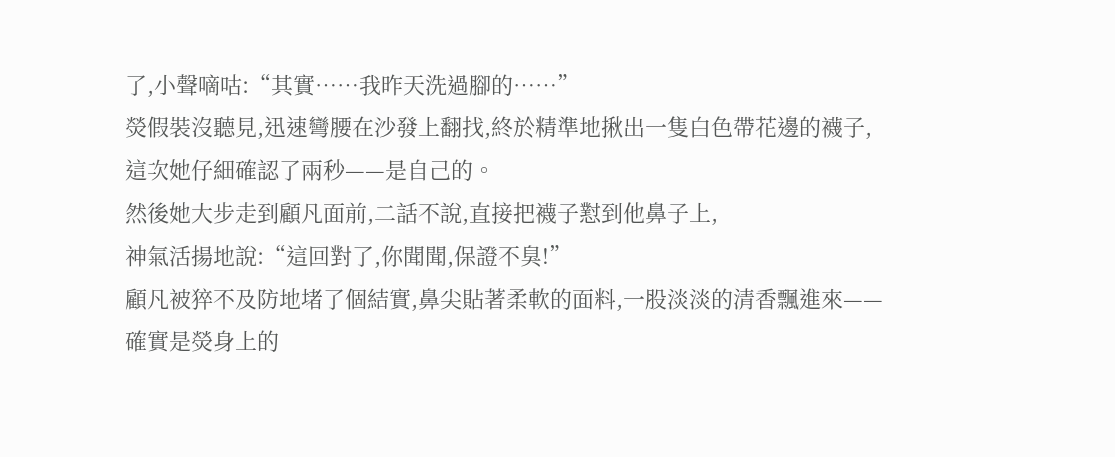了,小聲嘀咕:“其實……我昨天洗過腳的……”
熒假裝沒聽見,迅速彎腰在沙發上翻找,終於精準地揪出一隻白色帶花邊的襪子,
這次她仔細確認了兩秒——是自己的。
然後她大步走到顧凡面前,二話不說,直接把襪子懟到他鼻子上,
神氣活揚地說:“這回對了,你聞聞,保證不臭!”
顧凡被猝不及防地堵了個結實,鼻尖貼著柔軟的面料,一股淡淡的清香飄進來——
確實是熒身上的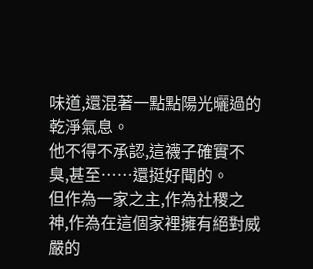味道,還混著一點點陽光曬過的乾淨氣息。
他不得不承認,這襪子確實不臭,甚至……還挺好聞的。
但作為一家之主,作為社稷之神,作為在這個家裡擁有絕對威嚴的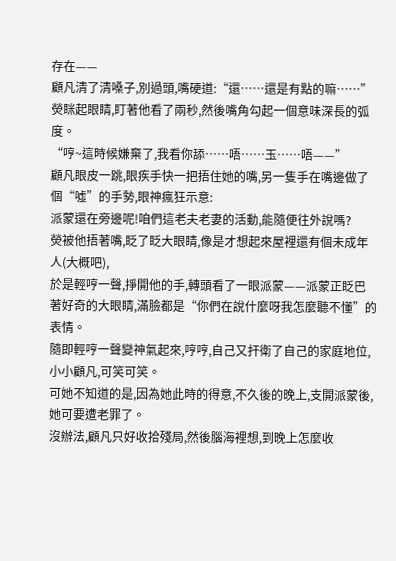存在——
顧凡清了清嗓子,別過頭,嘴硬道:“還……還是有點的嘛……”
熒眯起眼睛,盯著他看了兩秒,然後嘴角勾起一個意味深長的弧度。
“哼~這時候嫌棄了,我看你舔……唔……玉……唔——”
顧凡眼皮一跳,眼疾手快一把捂住她的嘴,另一隻手在嘴邊做了個“噓”的手勢,眼神瘋狂示意:
派蒙還在旁邊呢!咱們這老夫老妻的活動,能隨便往外說嗎?
熒被他捂著嘴,眨了眨大眼睛,像是才想起來屋裡還有個未成年人(大概吧),
於是輕哼一聲,掙開他的手,轉頭看了一眼派蒙——派蒙正眨巴著好奇的大眼睛,滿臉都是“你們在說什麼呀我怎麼聽不懂”的表情。
隨即輕哼一聲變神氣起來,哼哼,自己又扞衛了自己的家庭地位,小小顧凡,可笑可笑。
可她不知道的是,因為她此時的得意,不久後的晚上,支開派蒙後,她可要遭老罪了。
沒辦法,顧凡只好收拾殘局,然後腦海裡想,到晚上怎麼收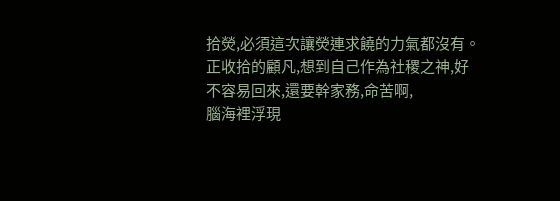拾熒,必須這次讓熒連求饒的力氣都沒有。
正收拾的顧凡,想到自己作為社稷之神,好不容易回來,還要幹家務,命苦啊,
腦海裡浮現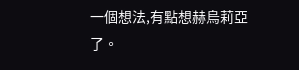一個想法,有點想赫烏莉亞了。